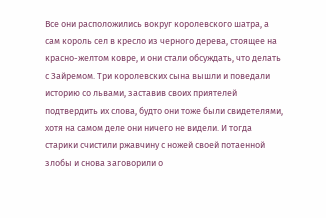Все они расположились вокруг королевского шатра, а сам король сел в кресло из черного дерева, стоящее на красно-желтом ковре, и они стали обсуждать, что делать с Зайремом. Три королевских сына вышли и поведали историю со львами, заставив своих приятелей подтвердить их слова, будто они тоже были свидетелями, хотя на самом деле они ничего не видели. И тогда старики счистили ржавчину с ножей своей потаенной злобы и снова заговорили о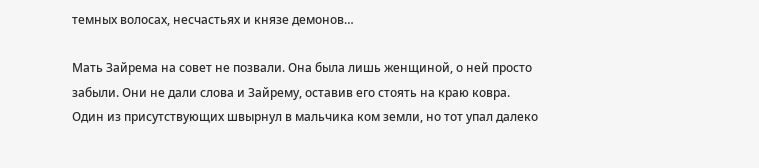темных волосах, несчастьях и князе демонов…

Мать Зайрема на совет не позвали. Она была лишь женщиной, о ней просто забыли. Они не дали слова и Зайрему, оставив его стоять на краю ковра. Один из присутствующих швырнул в мальчика ком земли, но тот упал далеко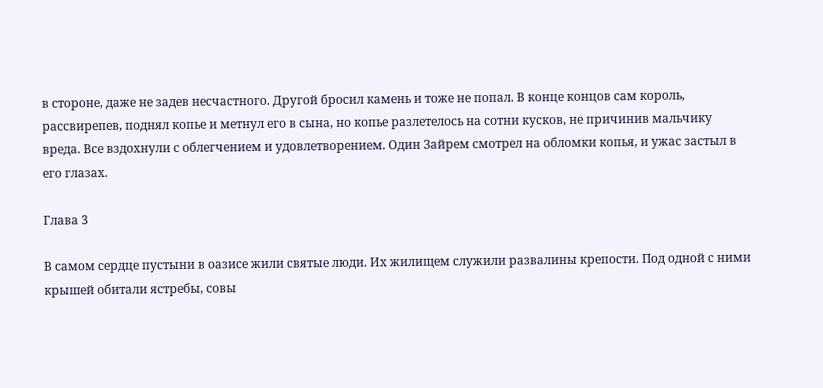в стороне, даже не задев несчастного. Другой бросил камень и тоже не попал. В конце концов сам король, рассвирепев, поднял копье и метнул его в сына, но копье разлетелось на сотни кусков, не причинив мальчику вреда. Все вздохнули с облегчением и удовлетворением. Один Зайрем смотрел на обломки копья, и ужас застыл в его глазах.

Глава 3

В самом сердце пустыни в оазисе жили святые люди. Их жилищем служили развалины крепости. Под одной с ними крышей обитали ястребы, совы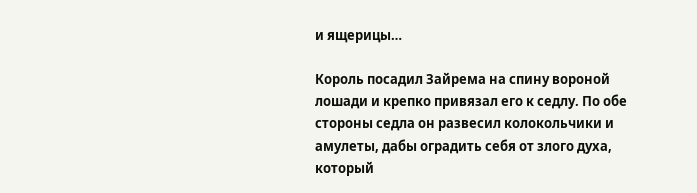и ящерицы…

Король посадил Зайрема на спину вороной лошади и крепко привязал его к седлу. По обе стороны седла он развесил колокольчики и амулеты, дабы оградить себя от злого духа, который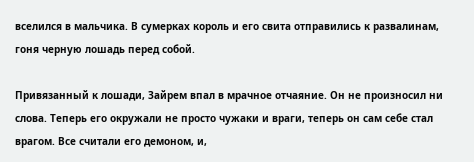вселился в мальчика. В сумерках король и его свита отправились к развалинам, гоня черную лошадь перед собой.

Привязанный к лошади, Зайрем впал в мрачное отчаяние. Он не произносил ни слова. Теперь его окружали не просто чужаки и враги, теперь он сам себе стал врагом. Все считали его демоном, и,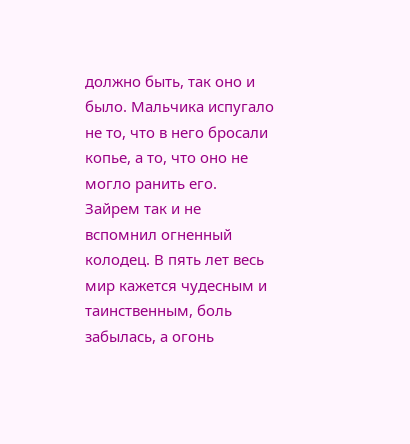должно быть, так оно и было. Мальчика испугало не то, что в него бросали копье, а то, что оно не могло ранить его. Зайрем так и не вспомнил огненный колодец. В пять лет весь мир кажется чудесным и таинственным, боль забылась, а огонь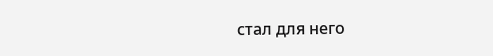стал для него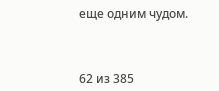еще одним чудом.



62 из 385